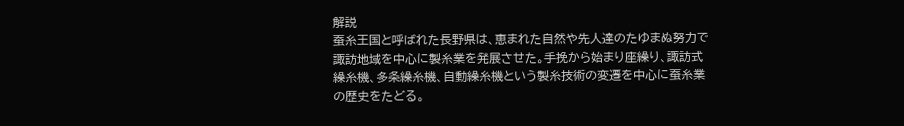解説
蚕糸王国と呼ばれた長野県は、恵まれた自然や先人達のたゆまぬ努力で諏訪地域を中心に製糸業を発展させた。手挽から始まり座繰り、諏訪式繰糸機、多条繰糸機、自動繰糸機という製糸技術の変遷を中心に蚕糸業の歴史をたどる。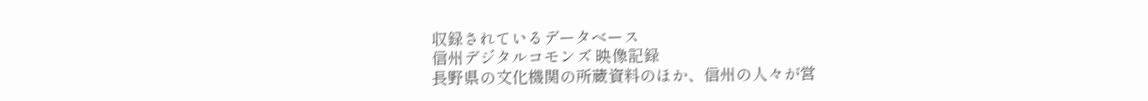収録されているデータベース
信州デジタルコモンズ 映像記録
長野県の文化機関の所蔵資料のほか、信州の人々が営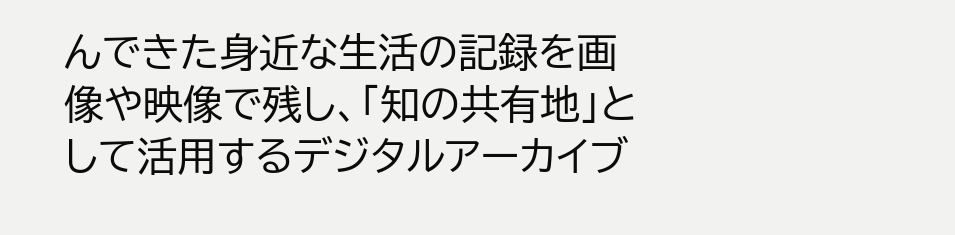んできた身近な生活の記録を画像や映像で残し、「知の共有地」として活用するデジタルアーカイブ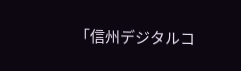「信州デジタルコ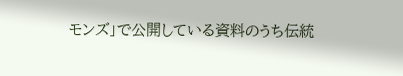モンズ」で公開している資料のうち伝統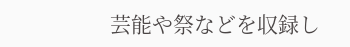芸能や祭などを収録し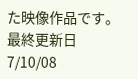た映像作品です。
最終更新日
7/10/08